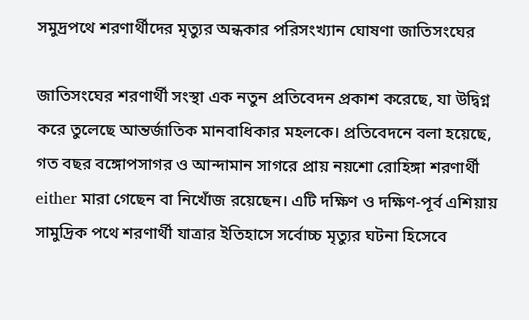সমুদ্রপথে শরণার্থীদের মৃত্যুর অন্ধকার পরিসংখ্যান ঘোষণা জাতিসংঘের

জাতিসংঘের শরণার্থী সংস্থা এক নতুন প্রতিবেদন প্রকাশ করেছে, যা উদ্বিগ্ন করে তুলেছে আন্তর্জাতিক মানবাধিকার মহলকে। প্রতিবেদনে বলা হয়েছে, গত বছর বঙ্গোপসাগর ও আন্দামান সাগরে প্রায় নয়শো রোহিঙ্গা শরণার্থী either মারা গেছেন বা নিখোঁজ রয়েছেন। এটি দক্ষিণ ও দক্ষিণ-পূর্ব এশিয়ায় সামুদ্রিক পথে শরণার্থী যাত্রার ইতিহাসে সর্বোচ্চ মৃত্যুর ঘটনা হিসেবে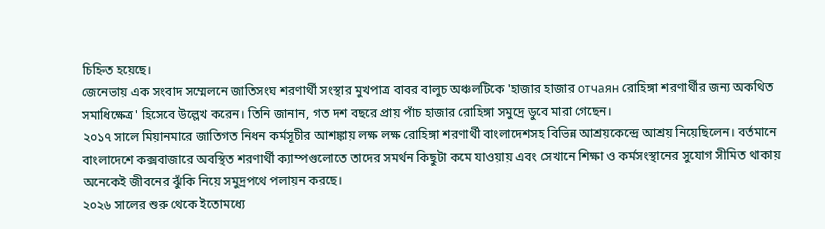চিহ্নিত হয়েছে।
জেনেভায় এক সংবাদ সম্মেলনে জাতিসংঘ শরণার্থী সংস্থার মুখপাত্র বাবর বালুচ অঞ্চলটিকে 'হাজার হাজার отчаян রোহিঙ্গা শরণার্থীর জন্য অকথিত সমাধিক্ষেত্র' হিসেবে উল্লেখ করেন। তিনি জানান, গত দশ বছরে প্রায় পাঁচ হাজার রোহিঙ্গা সমুদ্রে ডুবে মারা গেছেন।
২০১৭ সালে মিয়ানমারে জাতিগত নিধন কর্মসূচীর আশঙ্কায় লক্ষ লক্ষ রোহিঙ্গা শরণার্থী বাংলাদেশসহ বিভিন্ন আশ্রয়কেন্দ্রে আশ্রয় নিয়েছিলেন। বর্তমানে বাংলাদেশে কক্সবাজারে অবস্থিত শরণার্থী ক্যাম্পগুলোতে তাদের সমর্থন কিছুটা কমে যাওয়ায় এবং সেখানে শিক্ষা ও কর্মসংস্থানের সুযোগ সীমিত থাকায় অনেকেই জীবনের ঝুঁকি নিয়ে সমুদ্রপথে পলায়ন করছে।
২০২৬ সালের শুরু থেকে ইতোমধ্যে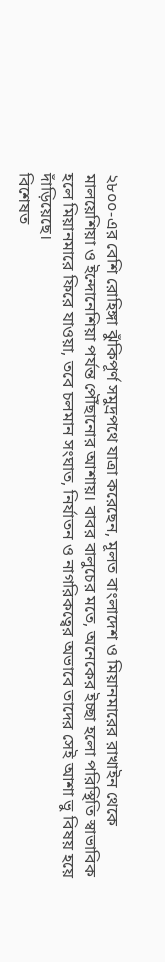২৮০০-এর বেশি রোহিঙ্গা ঝুঁকিপূর্ণ সমুদ্রপথে যাত্রা করেছেন, মূলত বাংলাদেশ ও মিয়ানমারের রাখাইন থেকে মালয়েশিয়া ও ইন্দোনেশিয়া পর্যন্ত পৌঁছানোর আশায়। বাবর বালুচের মতে, অনেকের ইচ্ছা হলো পরিস্থিতি স্বাভাবিক হলে মিয়ানমারে ফিরে যাওয়া, তবে চলমান সংঘাত, নির্যাতন ও নাগরিকত্বের অভাবে তাদের সেই আশা ভু বিষয় হয়ে দাঁড়িয়েছে।
বিশেষত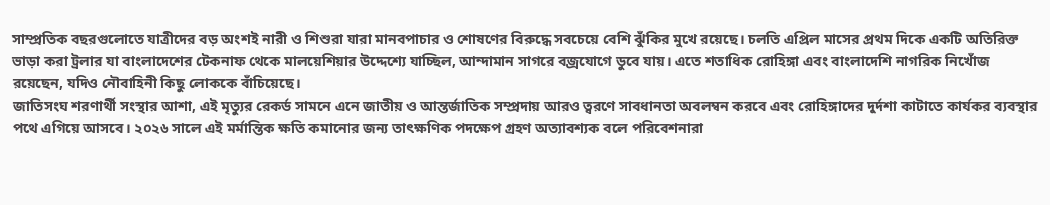সাম্প্রতিক বছরগুলোতে যাত্রীদের বড় অংশই নারী ও শিশুরা যারা মানবপাচার ও শোষণের বিরুদ্ধে সবচেয়ে বেশি ঝুঁকির মুখে রয়েছে। চলতি এপ্রিল মাসের প্রথম দিকে একটি অতিরিক্ত ভাড়া করা ট্রলার যা বাংলাদেশের টেকনাফ থেকে মালয়েশিয়ার উদ্দেশ্যে যাচ্ছিল, আন্দামান সাগরে বজ্রযোগে ডুবে যায়। এতে শতাধিক রোহিঙ্গা এবং বাংলাদেশি নাগরিক নিখোঁজ রয়েছেন, যদিও নৌবাহিনী কিছু লোককে বাঁচিয়েছে।
জাতিসংঘ শরণার্থী সংস্থার আশা, এই মৃত্যুর রেকর্ড সামনে এনে জাতীয় ও আন্তর্জাতিক সম্প্রদায় আরও ত্বরণে সাবধানতা অবলম্বন করবে এবং রোহিঙ্গাদের দুর্দশা কাটাতে কার্যকর ব্যবস্থার পথে এগিয়ে আসবে। ২০২৬ সালে এই মর্মান্তিক ক্ষতি কমানোর জন্য তাৎক্ষণিক পদক্ষেপ গ্রহণ অত্যাবশ্যক বলে পরিবেশনারা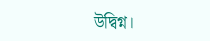উদ্বিগ্ন।